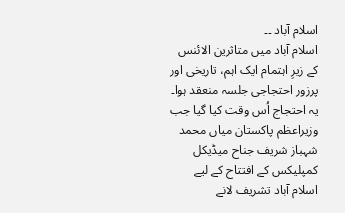اسلام آباد ۔۔
اسلام آباد میں متاثرین الائنس کے زیرِ اہتمام ایک اہم، تاریخی اور پرزور احتجاجی جلسہ منعقد ہوا۔ یہ احتجاج اُس وقت کیا گیا جب وزیراعظم پاکستان میاں محمد شہباز شریف جناح میڈیکل کمپلیکس کے افتتاح کے لیے اسلام آباد تشریف لانے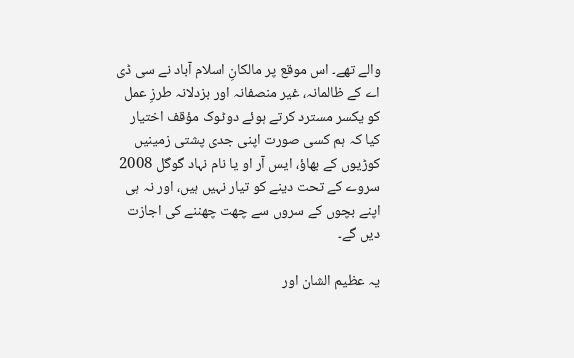والے تھے۔ اس موقع پر مالکانِ اسلام آباد نے سی ڈی اے کے ظالمانہ، غیر منصفانہ اور بزدلانہ طرزِ عمل کو یکسر مسترد کرتے ہوئے دوٹوک مؤقف اختیار کیا کہ ہم کسی صورت اپنی جدی پشتی زمینیں کوڑیوں کے بھاؤ، ایس آر او یا نام نہاد گوگل 2008 سروے کے تحت دینے کو تیار نہیں ہیں، اور نہ ہی اپنے بچوں کے سروں سے چھت چھننے کی اجازت دیں گے۔

یہ عظیم الشان اور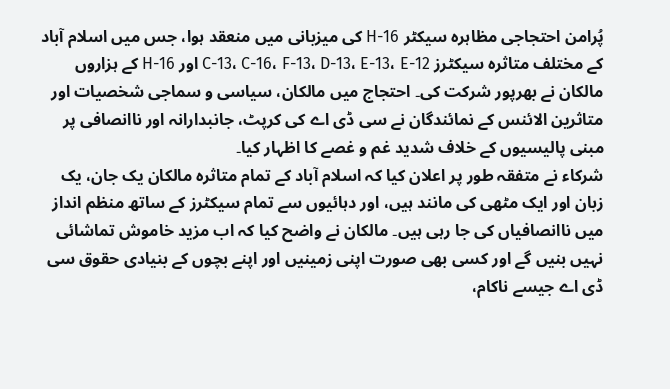پُرامن احتجاجی مظاہرہ سیکٹر H-16 کی میزبانی میں منعقد ہوا، جس میں اسلام آباد کے مختلف متاثرہ سیکٹرز C-13، C-16، F-13، D-13، E-13، E-12 اور H-16 کے ہزاروں مالکان نے بھرپور شرکت کی۔ احتجاج میں مالکان، سیاسی و سماجی شخصیات اور متاثرین الائنس کے نمائندگان نے سی ڈی اے کی کرپٹ، جانبدارانہ اور ناانصافی پر مبنی پالیسیوں کے خلاف شدید غم و غصے کا اظہار کیا۔
شرکاء نے متفقہ طور پر اعلان کیا کہ اسلام آباد کے تمام متاثرہ مالکان یک جان، یک زبان اور ایک مٹھی کی مانند ہیں، اور دہائیوں سے تمام سیکٹرز کے ساتھ منظم انداز میں ناانصافیاں کی جا رہی ہیں۔ مالکان نے واضح کیا کہ اب مزید خاموش تماشائی نہیں بنیں گے اور کسی بھی صورت اپنی زمینیں اور اپنے بچوں کے بنیادی حقوق سی ڈی اے جیسے ناکام،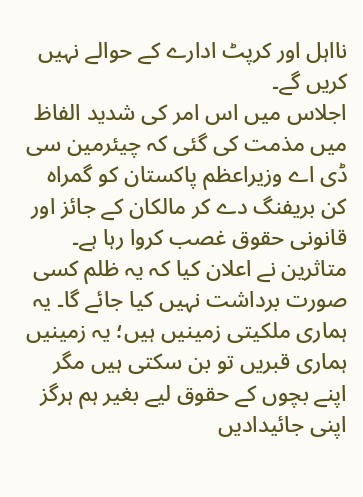نااہل اور کرپٹ ادارے کے حوالے نہیں کریں گے۔
اجلاس میں اس امر کی شدید الفاظ میں مذمت کی گئی کہ چیئرمین سی ڈی اے وزیراعظم پاکستان کو گمراہ کن بریفنگ دے کر مالکان کے جائز اور قانونی حقوق غصب کروا رہا ہے۔ متاثرین نے اعلان کیا کہ یہ ظلم کسی صورت برداشت نہیں کیا جائے گا۔ یہ ہماری ملکیتی زمینیں ہیں؛ یہ زمینیں ہماری قبریں تو بن سکتی ہیں مگر اپنے بچوں کے حقوق لیے بغیر ہم ہرگز اپنی جائیدادیں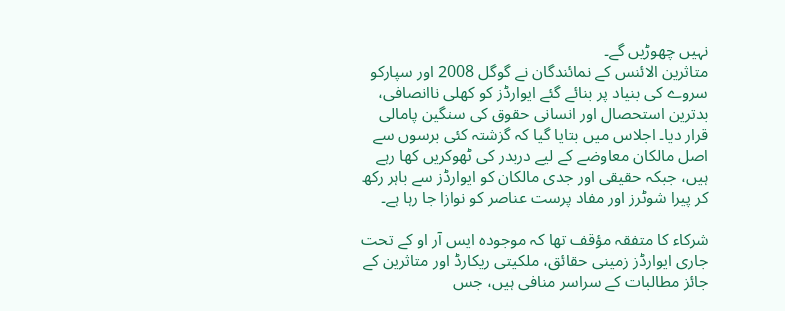نہیں چھوڑیں گے۔
متاثرین الائنس کے نمائندگان نے گوگل 2008 اور سپارکو سروے کی بنیاد پر بنائے گئے ایوارڈز کو کھلی ناانصافی، بدترین استحصال اور انسانی حقوق کی سنگین پامالی قرار دیا۔ اجلاس میں بتایا گیا کہ گزشتہ کئی برسوں سے اصل مالکان معاوضے کے لیے دربدر کی ٹھوکریں کھا رہے ہیں، جبکہ حقیقی اور جدی مالکان کو ایوارڈز سے باہر رکھ کر پیرا شوٹرز اور مفاد پرست عناصر کو نوازا جا رہا ہے۔

شرکاء کا متفقہ مؤقف تھا کہ موجودہ ایس آر او کے تحت جاری ایوارڈز زمینی حقائق، ملکیتی ریکارڈ اور متاثرین کے جائز مطالبات کے سراسر منافی ہیں، جس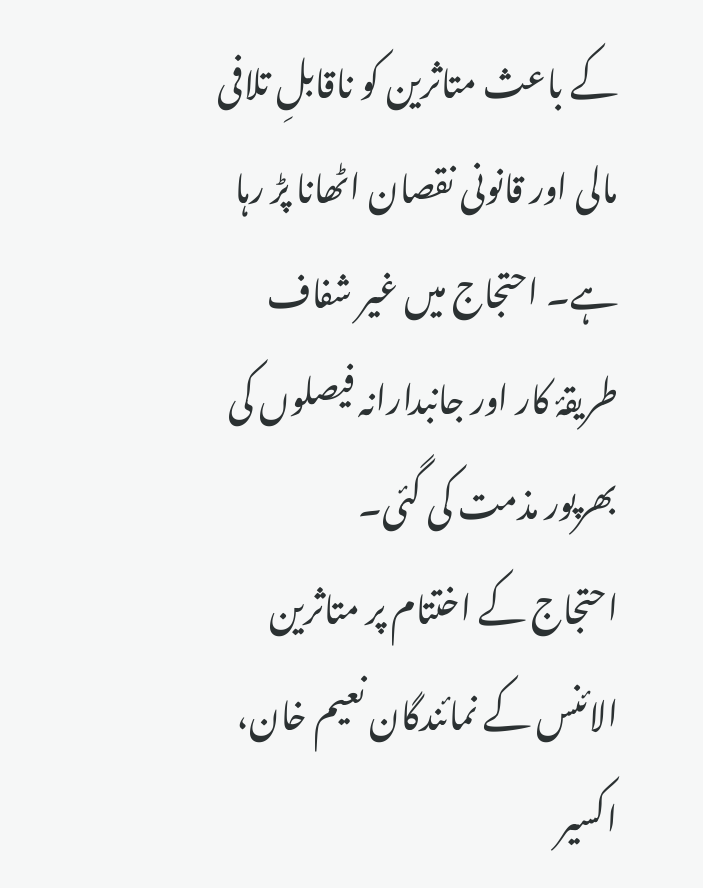کے باعث متاثرین کو ناقابلِ تلافی مالی اور قانونی نقصان اٹھانا پڑ رہا ہے۔ احتجاج میں غیر شفاف طریقۂ کار اور جانبدارانہ فیصلوں کی بھرپور مذمت کی گئی۔
احتجاج کے اختتام پر متاثرین الائنس کے نمائندگان نعیم خان، اکسیر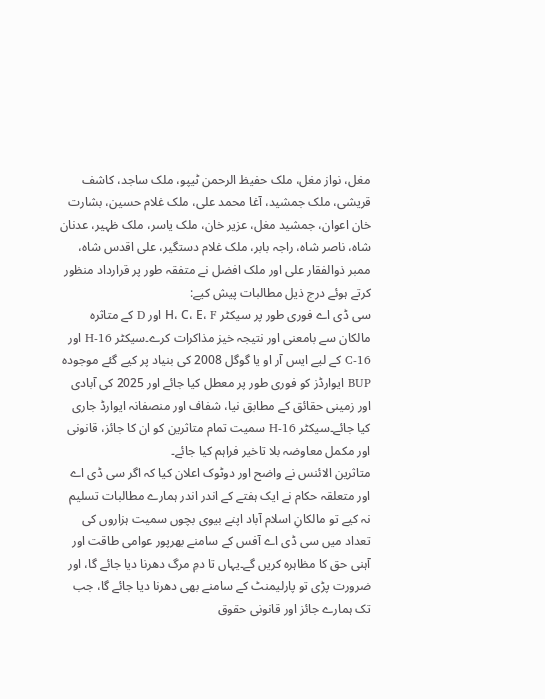مغل، نواز مغل، ملک حفیظ الرحمن ٹیپو، ملک ساجد، کاشف قریشی، ملک جمشید، آغا محمد علی، ملک غلام حسین، بشارت خان اعوان، جمشید مغل، عزیر خان، ملک یاسر، ملک ظہیر، عدنان شاہ، ناصر شاہ، راجہ بابر، ملک غلام دستگیر، علی اقدس شاہ، ممبر ذوالفقار علی اور ملک افضل نے متفقہ طور پر قرارداد منظور کرتے ہوئے درج ذیل مطالبات پیش کیے:
سی ڈی اے فوری طور پر سیکٹر H، C، E، F اور D کے متاثرہ مالکان سے بامعنی اور نتیجہ خیز مذاکرات کرے۔سیکٹر H-16 اور C-16 کے لیے ایس آر او یا گوگل 2008 کی بنیاد پر کیے گئے موجودہ BUP ایوارڈز کو فوری طور پر معطل کیا جائے اور 2025 کی آبادی اور زمینی حقائق کے مطابق نیا، شفاف اور منصفانہ ایوارڈ جاری کیا جائے۔سیکٹر H-16 سمیت تمام متاثرین کو ان کا جائز، قانونی اور مکمل معاوضہ بلا تاخیر فراہم کیا جائے۔
متاثرین الائنس نے واضح اور دوٹوک اعلان کیا کہ اگر سی ڈی اے اور متعلقہ حکام نے ایک ہفتے کے اندر اندر ہمارے مطالبات تسلیم نہ کیے تو مالکانِ اسلام آباد اپنے بیوی بچوں سمیت ہزاروں کی تعداد میں سی ڈی اے آفس کے سامنے بھرپور عوامی طاقت اور آہنی حق کا مظاہرہ کریں گے۔یہاں تا دمِ مرگ دھرنا دیا جائے گا، اور ضرورت پڑی تو پارلیمنٹ کے سامنے بھی دھرنا دیا جائے گا، جب تک ہمارے جائز اور قانونی حقوق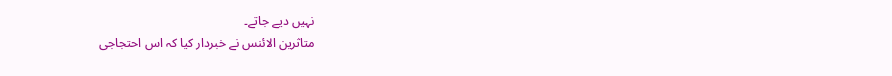نہیں دیے جاتے۔
متاثرین الائنس نے خبردار کیا کہ اس احتجاجی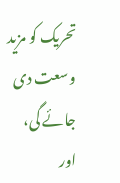تحریک کو مزید وسعت دی جائے گی، اور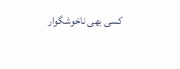کسی بھی ناخوشگوار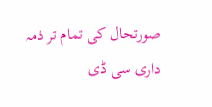صورتحال کی تمام تر ذمہ داری سی ڈی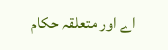اے اور متعلقہ حکام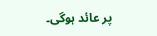پر عائد ہوگی۔